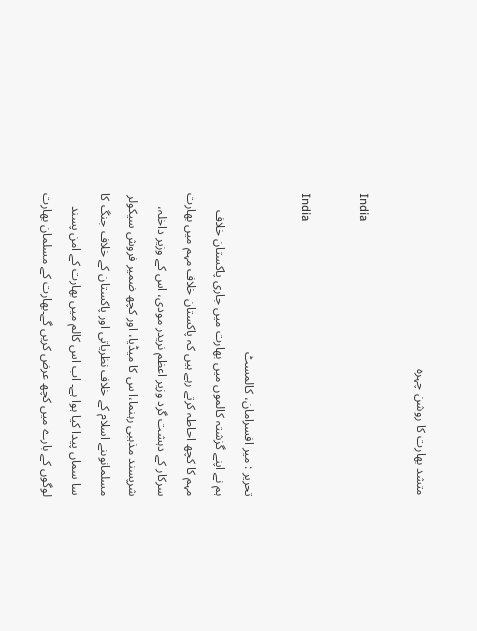متشد بھارت کا روشن چہرہ

India

India

تحریر : میر افسرامان، کالمسٹ
ہم نے اپنے گزشتہ کالموں میں بھارت میں جاری پاکستان خلاف مہم کا کچھ احاطہ کرتے رہے ہیں کہ پاکستان خلاف مہم میں بھارت سرکار کے دہشت گرد وزیر اعظم نریدر مودی، اس کے وزیر داخلہ، شرپسند مذہبی رہنما،ا س کا میڈیا، اور کچھ ضمیر فروش سیکولر مسلمانوںنے اسلام کے خلاف نظریاتی اور پاکستان کے خلاف جنگ کا سا سماں پیدا کیا ہوا ہے۔ اب اس کالم میں بھارت کے امن پسند لوگوں کے بارے میں کچھ عرض کریں گے۔بھارت کے مسلمان بھارت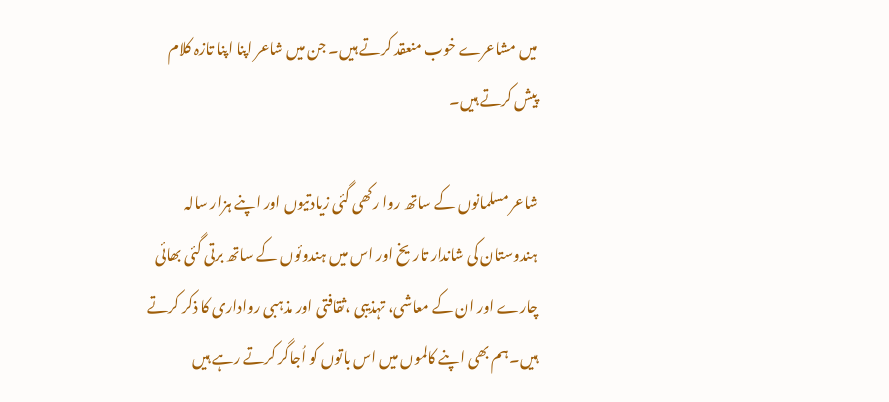میں مشاعرے خوب منعقد کرتے ہیں۔ جن میں شاعر اپنا اپنا تازہ کلام پیش کرتے ہیں۔

شاعر مسلمانوں کے ساتھ روا رکھی گئی زیادتیوں اور اپنے ہزار سالہ ہندوستان کی شاندار تاریخ اور اس میں ہندوئوں کے ساتھ برتی گئی بھائی چارے اور ان کے معاشی، تہذیبی ،ثقافتی اور مذہبی رواداری کا ذکر کرتے ہیں۔ہم بھی اپنے کالموں میں اس باتوں کو اُجاگر کرتے رہے ہیں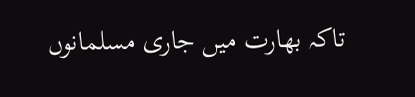تاکہ بھارت میں جاری مسلمانوں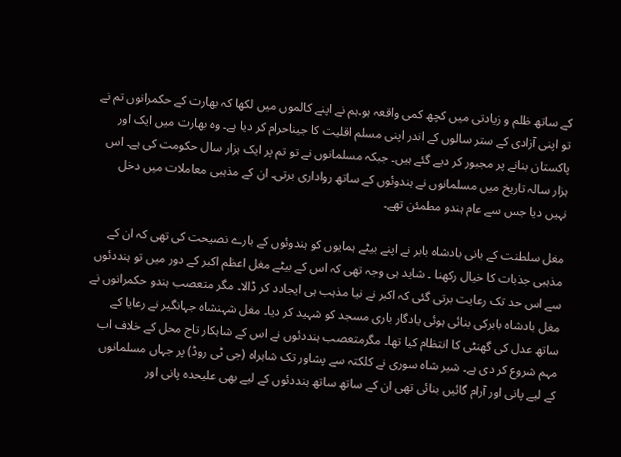کے ساتھ ظلم و زیادتی میں کچھ کمی واقعہ ہو۔ہم نے اپنے کالموں میں لکھا کہ بھارت کے حکمرانوں تم نے تو اپنی آزادی کے ستر سالوں کے اندر اپنی مسلم اقلیت کا جیناحرام کر دیا ہے۔ وہ بھارت میں ایک اور پاکستان بنانے پر مجبور کر دیے گئے ہیں۔ جبکہ مسلمانوں نے تو تم پر ایک ہزار سال حکومت کی ہے۔ اس ہزار سالہ تاریخ میں مسلمانوں نے ہندوئوں کے ساتھ رواداری برتی۔ ان کے مذہبی معاملات میں دخل نہیں دیا جس سے عام ہندو مطمئن تھے۔

مغل سلطنت کے بانی بادشاہ بابر نے اپنے بیٹے ہمایوں کو ہندوئوں کے بارے نصیحت کی تھی کہ ان کے مذہبی جذبات کا خیال رکھنا ۔ شاید ہی وجہ تھی کہ اس کے بیٹے مغل اعظم اکبر کے دور میں تو ہنددئوں سے اس حد تک رعایت برتی گئی کہ اکبر نے نیا مذہب ہی ایجادد کر ڈالا۔ مگر متعصب ہندو حکمرانوں نے مغل بادشاہ بابرکی بنائی ہوئی یادگار باری مسجد کو شہید کر دیا۔ مغل شہنشاہ جہانگیر نے رعایا کے ساتھ عدل کی گھنٹی کا انتظام کیا تھا۔ مگرمتعصب ہنددئوں نے اس کے شاہکار تاج محل کے خلاف اب مہم شروع کر دی ہے۔ شیر شاہ سوری نے کلکتہ سے پشاور تک شاہراہ (جی ٹی روڈ) پر جہاں مسلمانوں کے لیے پانی اور آرام گائیں بنائی تھی ان کے ساتھ ساتھ ہنددئوں کے لیے بھی علیحدہ پانی اور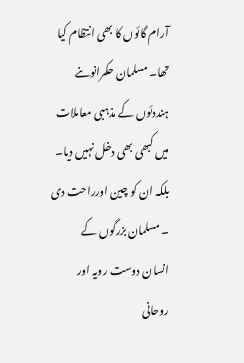آرام گائوں کا بھی انتظام کیا تھا۔ مسلمان حکمرانوںنے ہنددئوں کے مذہبی معاملات میں کبھی بھی دخل نہیں دیا۔ بلکہ ان کو چین اورراحت دی ۔ مسلمان بزرگوں کے انسان دوست رویہ اور روحانی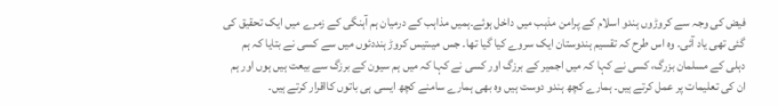فیض کی وجہ سے کروڑوں ہندو اسلام کے پرامن مذہب میں داخل ہوئے۔ہمیں مذاہب کے درمیان ہم آہنگی کے زمرے میں ایک تحقیق کی گئی تھی یاد آئی۔ وہ اس طرح کہ تقسیم ہندوستان ایک سروے کیا گیا تھا۔ جس میںتیس کروڑ ہنددئوں میں سے کسی نے بتایا کہ ہم دہلی کے مسلمان بزرگ، کسی نے کہا کہ میں اجمیر کے برزگ اور کسی نے کہا کہ میں ہم سیون کے برزگ سے بیعت ہیں ہوں اور ہم ان کی تعلیمات پر عمل کرتے ہیں۔ ہمارے کچھ ہندو دوست ہیں وہ بھی ہمارے سامنے کچھ ایسی ہی باتوں کااقرار کرتے ہیں۔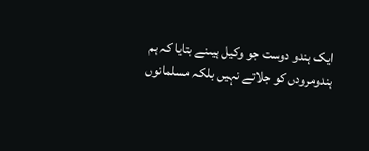ایک ہندو دوست جو وکیل ہیںنے بتایا کہ ہم ہندومرودں کو جلاتے نہیں بلکہ مسلمانوں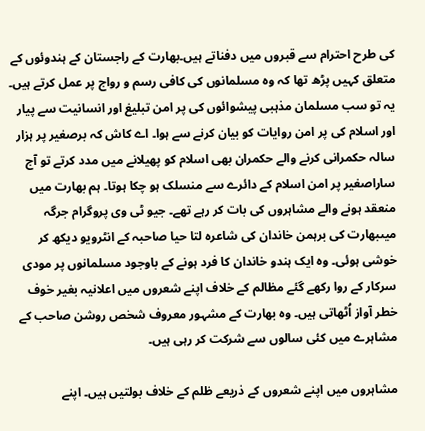کی طرح احترام سے قبروں میں دفناتے ہیں۔بھارت کے راجستان کے ہندوئوں کے متعلق کہیں پڑھ تھا کہ وہ مسلمانوں کی کافی رسم و رواج پر عمل کرتے ہیں۔ یہ تو سب مسلمان مذہبی پیشوائوں کی پر امن تبلیغ اور انسانیت سے پیار اور اسلام کی پر امن روایات کو بیان کرنے سے ہوا۔ اے کاش کہ برصغیر پر ہزار سالہ حکمرانی کرنے والے حکمران بھی اسلام کو پھیلانے میں مدد کرتے تو آج ساراصغیر پر امن اسلام کے دائرے سے منسلک ہو چکا ہوتا۔ ہم بھارت میں منعقد ہونے والے مشاہروں کی بات کر رہے تھے۔ جیو ٹی وی پروگرام جرگہ میںبھارت کی برہمن خاندان کی شاعرہ لتا حیا صاحبہ کے انٹرویو دیکھ کر خوشی ہوئی۔ وہ ایک ہندو خاندان کا فرد ہونے کے باوجود مسلمانوں پر مودی سرکار کے روا رکھے گئے مظالم کے خلاف اپنے شعروں میں اعلانیہ بغیر خوف خطر آواز اُٹھاتی ہیں۔ وہ بھارت کے مشہور معروف شخص روشن صاحب کے مشاہرے میں کئی سالوں سے شرکت کر رہی ہیں۔

مشاہروں میں اپنے شعروں کے ذریعے ظلم کے خلاف بولتیں ہیں۔ اپنے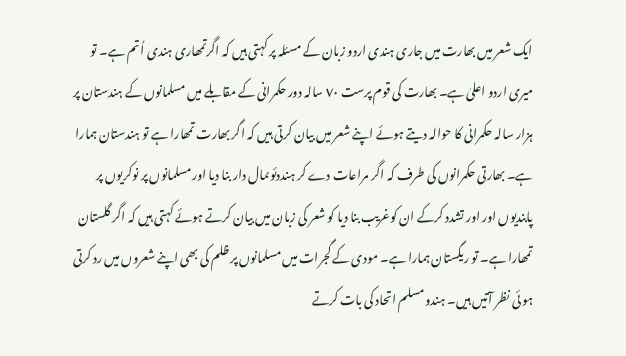ایک شعر میں بھارت میں جاری ہندی اردو زبان کے مسئلہ پر کہتی ہیں کہ اگرتمھاری ہندی اُتم ہے۔ تو میری اردو اعلیٰ ہے۔ بھارت کی قوم پرست ٧٠ سالہ دور حکمرانی کے مقابلے میں مسلمانوں کے ہندستان پر ہزار سالہ حکمرانی کا حوالہ دیتے ہوئے اپنے شعر میں بیان کرتی ہیں کہ اگر بھارت تمھارا ہے تو ہندستان ہمارا ہے۔ بھارتی حکمرانوں کی طرف کہ اگر مراعات دے کر ہنددئوںمال دار بنا دیا اور مسلمانوں پر نوکریوں پر پابندیوں اور اور تشدد کرکے ان کوغریب بنا دیا کو شعر کی زبان میں بیان کرتے ہوئے کہتی ہیں کہ اگر گلستان تمھارا ہے۔ تو ریگستان ہمارا ہے۔ مودی کے گجرات میں مسلمانوں پر ظلم کی بھی اپنے شعروں میں رد کرتی ہو ئی نظر آتیں ہیں۔ ہندو مسلم اتحاد کی بات کرتے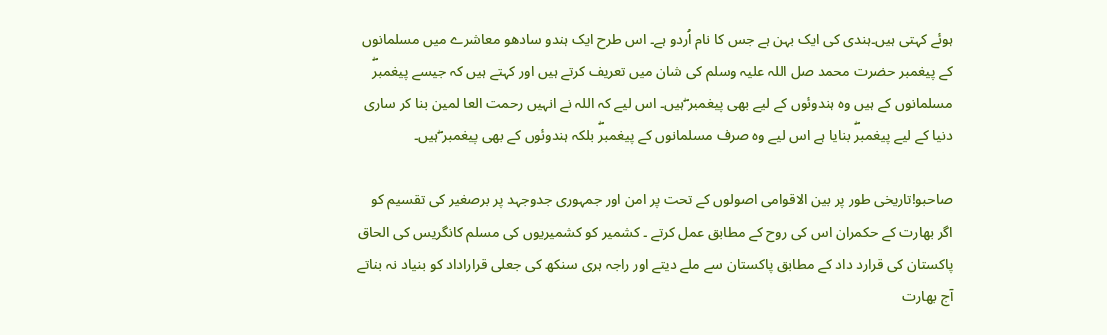ہوئے کہتی ہیں۔ہندی کی ایک بہن ہے جس کا نام اُردو ہے۔ اس طرح ایک ہندو سادھو معاشرے میں مسلمانوں کے پیغمبر حضرت محمد صل اللہ علیہ وسلم کی شان میں تعریف کرتے ہیں اور کہتے ہیں کہ جیسے پیغمبرۖ مسلمانوں کے ہیں وہ ہندوئوں کے لیے بھی پیغمبر ۖہیں۔ اس لیے کہ اللہ نے انہیں رحمت العا لمین بنا کر ساری دنیا کے لیے پیغمبرۖ بنایا ہے اس لیے وہ صرف مسلمانوں کے پیغمبرۖ بلکہ ہندوئوں کے بھی پیغمبر ۖہیں۔

صاحبو!تاریخی طور پر بین الاقوامی اصولوں کے تحت پر امن اور جمہوری جدوجہد پر برصغیر کی تقسیم کو اگر بھارت کے حکمران اس کی روح کے مطابق عمل کرتے ۔ کشمیر کو کشمیریوں کی مسلم کانگریس کی الحاق پاکستان کی قرارد داد کے مطابق پاکستان سے ملے دیتے اور راجہ ہری سنکھ کی جعلی قراراداد کو بنیاد نہ بناتے آج بھارت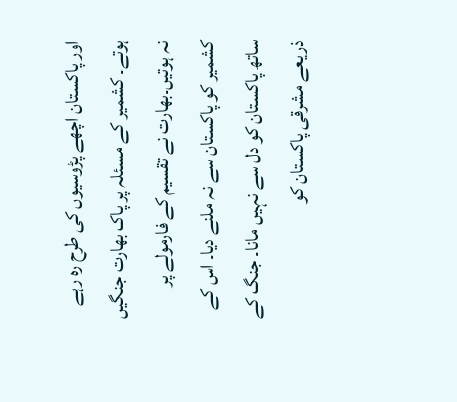اور پاکستان اچھے پڑوسیوں کی طرح رہ رہے ہوتے۔ کشمیر کے مسئلہ پر پاک بھارت جنگیں نہ ہوتیں۔بھارت نے تقسیم کے فارمولے پر کشمیر کو پاکستان سے نہ ملنے دیا۔ اس کے ساتھ پاکستان کو دل سے نہیں مانا۔ جنگ کے ذریعے مشرقی پاکستان کو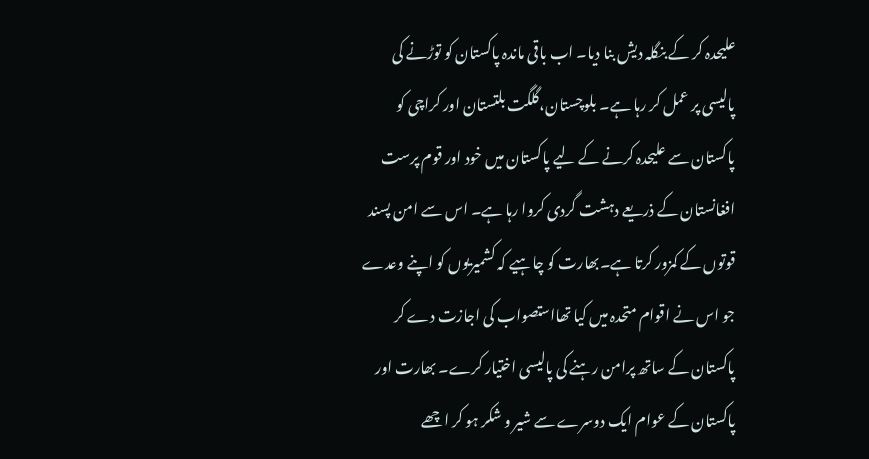علیحدہ کر کے بنگلہ دیش بنا دیا۔ اب باقی ماندہ پاکستان کو توڑنے کی پالیسی پر عمل کر رہا ہے۔ بلوچستان،گلگت بلتستان اور کراچی کو پاکستان سے علیحدہ کرنے کے لیے پاکستان میں خود اور قوم پرست افغانستان کے ذریعے دہشت گردی کروا رہا ہے۔ اس سے امن پسند قوتوں کے کمزور کرتا ہے۔بھارت کو چاہیے کہ کشمیریوں کو اپنے وعدے جو اس نے اقوام متحدہ میں کیا تھااستصواب کی اجازت دے کر پاکستان کے ساتھ پرامن رہنے کی پالیسی اختیار کرے۔ بھارت اور پاکستان کے عوام ایک دوسرے سے شیر و شکر ہو کر اچھے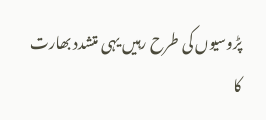پڑوسیوں کی طرح رہیں یہی متشدد بھارت کا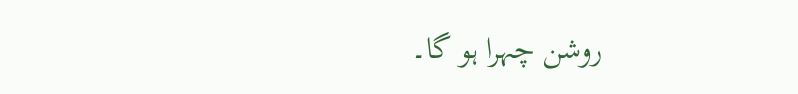روشن چہرا ہو گا۔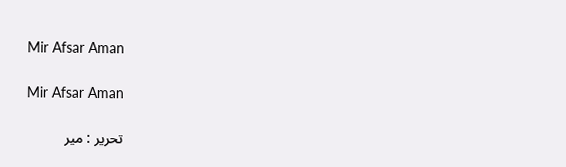Mir Afsar Aman

Mir Afsar Aman

تحریر : میر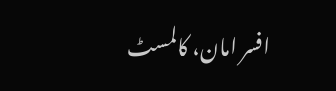افسر امان، کالمسٹ